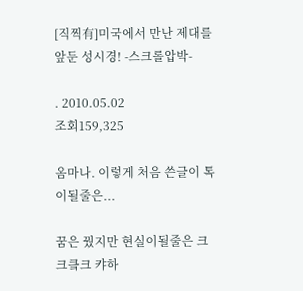[직찍有]미국에서 만난 제대를 앞둔 성시경! -스크롤압박-

. 2010.05.02
조회159,325

옴마나. 이렇게 처음 쓴글이 톡이될줄은...

꿈은 꿨지만 현실이될줄은 크크킄크 캬하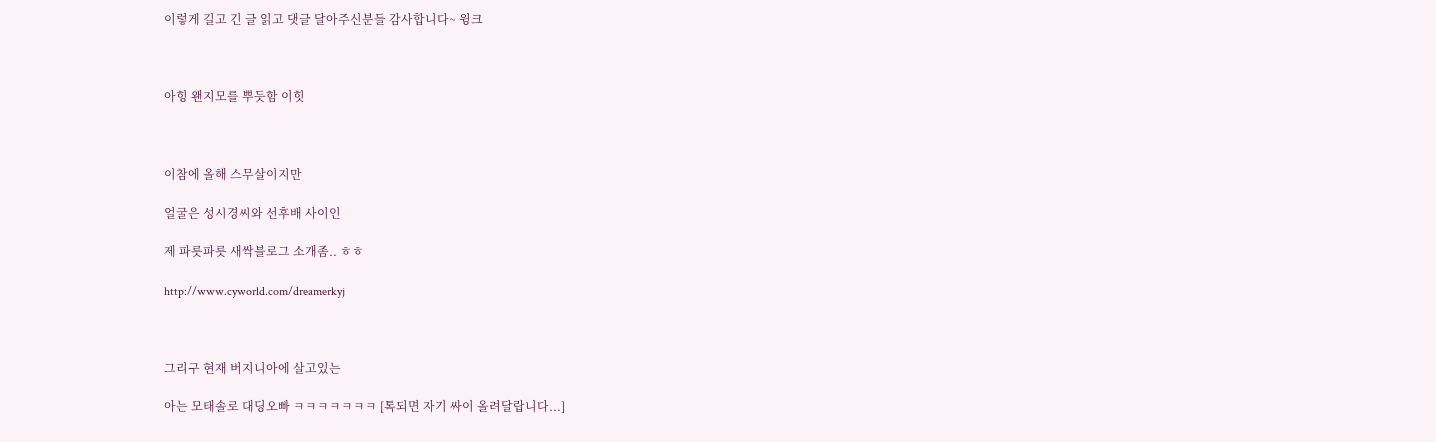이렇게 길고 긴 글 읽고 댓글 달아주신분들 감사합니다~ 윙크



아힝 왠지모를 뿌듯함 이힛



이참에 올해 스무살이지만

얼굴은 성시경씨와 선후배 사이인

제 파릇파릇 새싹블로그 소개좀.. ㅎㅎ

http://www.cyworld.com/dreamerkyj



그리구 현재 버지니아에 살고있는

아는 모태솔로 대딩오빠 ㅋㅋㅋㅋㅋㅋㅋ [톡되면 자기 싸이 올려달랍니다...]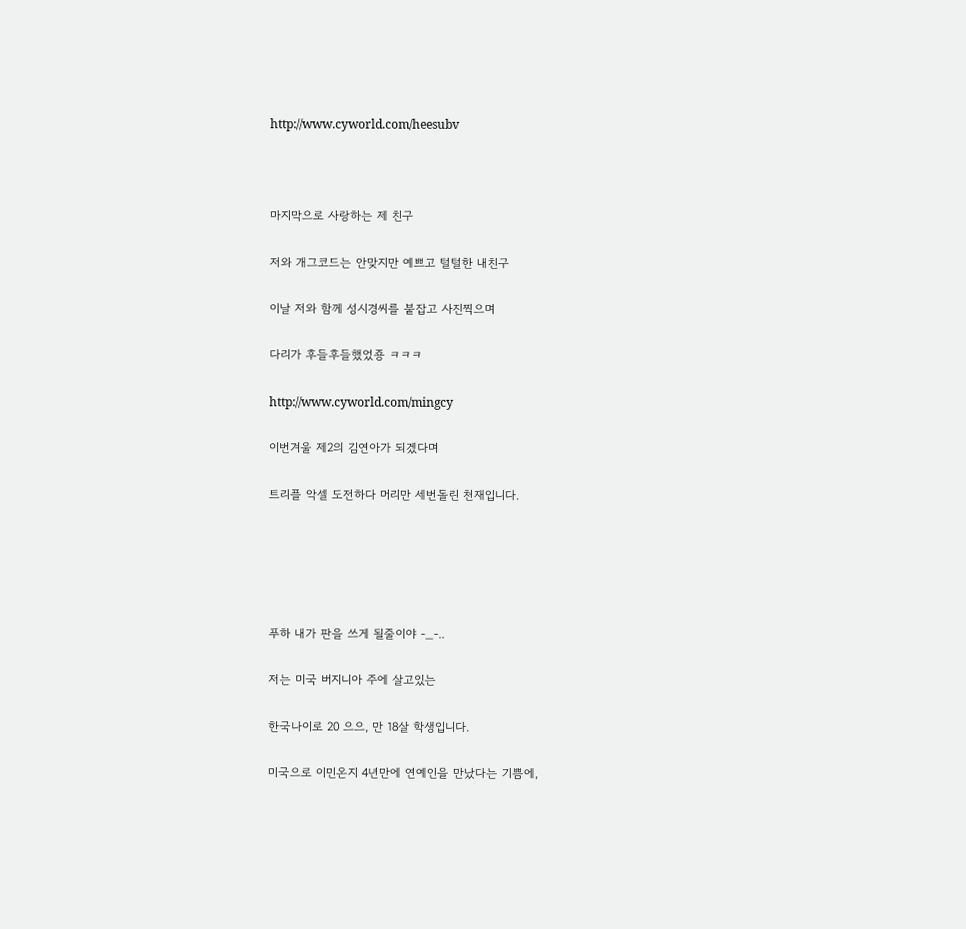http://www.cyworld.com/heesubv



마지막으로 사랑하는 제 친구

저와 개그코드는 안맞지만 예쁘고 털털한 내친구

이날 저와 함께 성시경씨를 붙잡고 사진찍으며

다리가 후들후들했었죵 ㅋㅋㅋ

http://www.cyworld.com/mingcy

이번겨울 제2의 김연아가 되겠다며

트리플 악셀 도전하다 머리만 세번돌린 천재입니다.





푸하 내가 판을 쓰게 될줄이야 -_-..

저는 미국 버지니아 주에 살고있는

한국나이로 20 으으, 만 18살 학생입니다.

미국으로 이민온지 4년만에 연예인을 만났다는 기쁨에,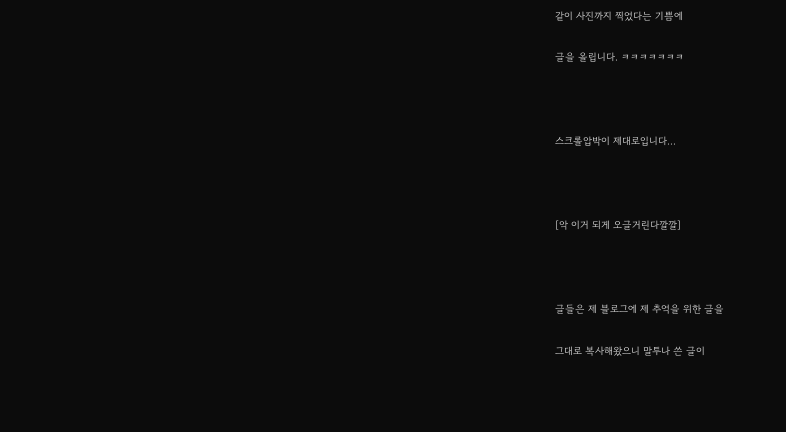같이 사진까지 찍었다는 기쁨에

글을 올립니다. ㅋㅋㅋㅋㅋㅋㅋ



스크롤압박이 제대로입니다...



[악 이거 되게 오글거린다깔깔]



글들은 제 블로그에 제 추억을 위한 글을

그대로 복사해왔으니 말투나 쓴 글이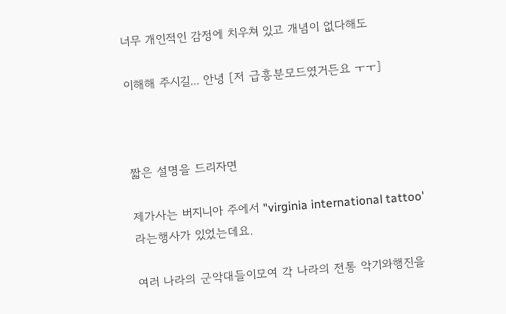너무 개인적인 감정에 치우쳐 있고 개념이 없다해도

이해해 주시길... 안녕 [저 급흥분모드였거든요 ㅜㅜ]



짧은 설명을 드리자면

제가사는 버지니아 주에서 "virginia international tattoo'라는행사가 있었는데요.

여러 나라의 군악대들이모여 각 나라의 전통 악기와행진을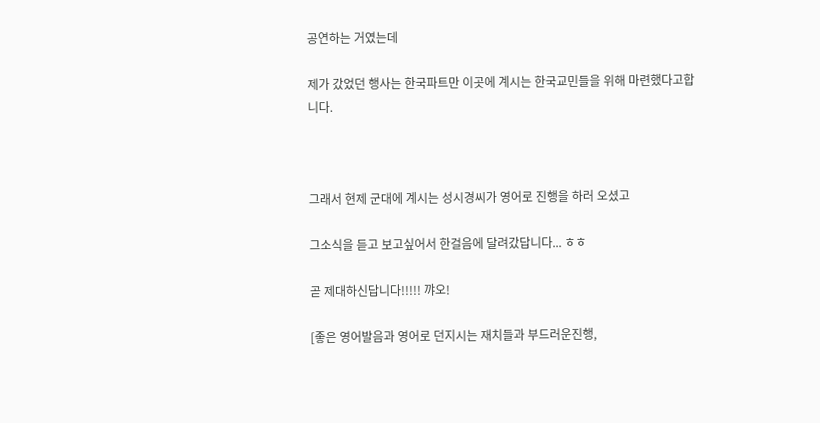공연하는 거였는데

제가 갔었던 행사는 한국파트만 이곳에 계시는 한국교민들을 위해 마련했다고합니다.



그래서 현제 군대에 계시는 성시경씨가 영어로 진행을 하러 오셨고

그소식을 듣고 보고싶어서 한걸음에 달려갔답니다... ㅎㅎ

곧 제대하신답니다!!!!! 꺄오!

[좋은 영어발음과 영어로 던지시는 재치들과 부드러운진행,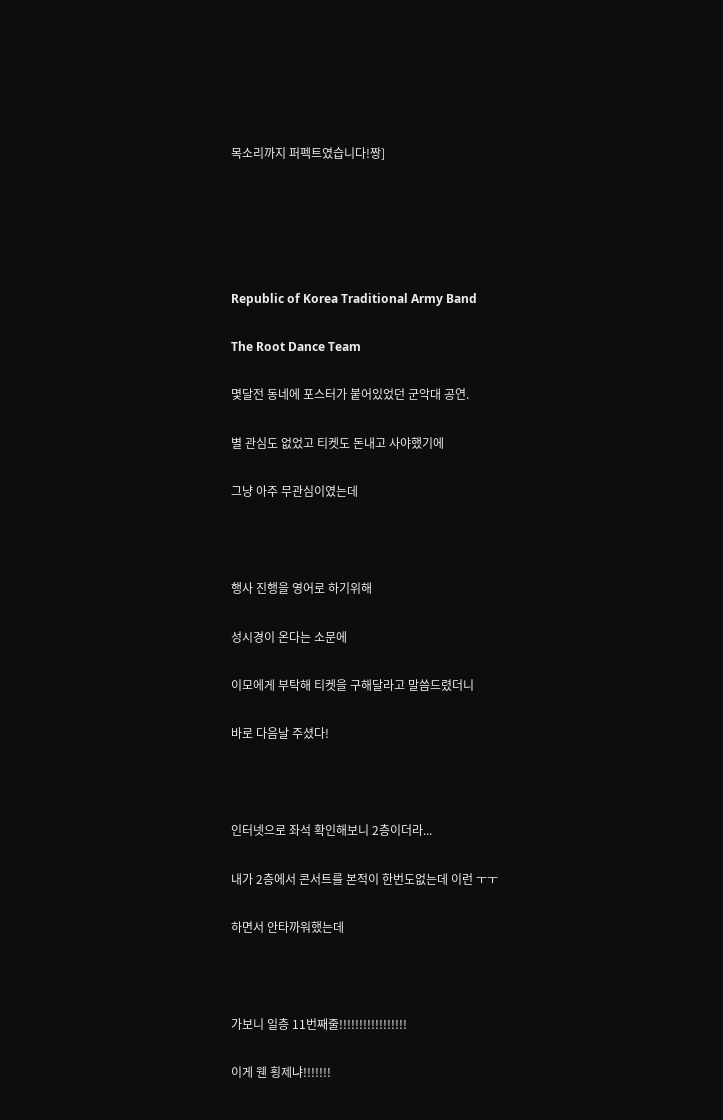목소리까지 퍼펙트였습니다!짱]





Republic of Korea Traditional Army Band

The Root Dance Team

몇달전 동네에 포스터가 붙어있었던 군악대 공연.

별 관심도 없었고 티켓도 돈내고 사야했기에

그냥 아주 무관심이였는데



행사 진행을 영어로 하기위해

성시경이 온다는 소문에

이모에게 부탁해 티켓을 구해달라고 말씀드렸더니

바로 다음날 주셨다!



인터넷으로 좌석 확인해보니 2층이더라...

내가 2층에서 콘서트를 본적이 한번도없는데 이런 ㅜㅜ

하면서 안타까워했는데



가보니 일층 11번째줄!!!!!!!!!!!!!!!!!

이게 웬 횡제냐!!!!!!!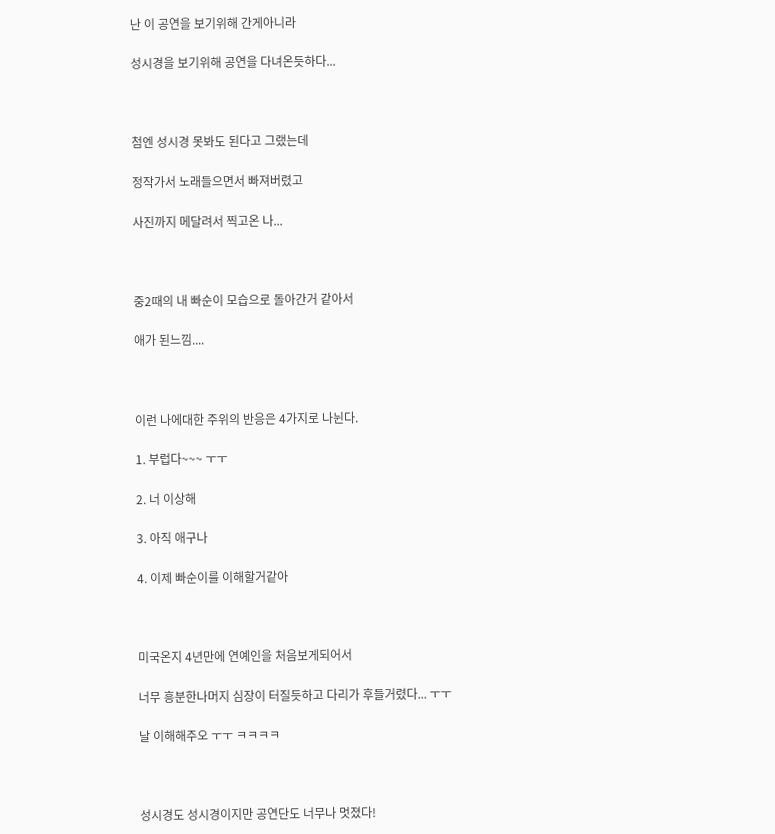난 이 공연을 보기위해 간게아니라

성시경을 보기위해 공연을 다녀온듯하다...



첨엔 성시경 못봐도 된다고 그랬는데

정작가서 노래들으면서 빠져버렸고

사진까지 메달려서 찍고온 나...



중2때의 내 빠순이 모습으로 돌아간거 같아서

애가 된느낌....



이런 나에대한 주위의 반응은 4가지로 나뉜다.

1. 부럽다~~~ ㅜㅜ

2. 너 이상해

3. 아직 애구나

4. 이제 빠순이를 이해할거같아



미국온지 4년만에 연예인을 처음보게되어서

너무 흥분한나머지 심장이 터질듯하고 다리가 후들거렸다... ㅜㅜ

날 이해해주오 ㅜㅜ ㅋㅋㅋㅋ



성시경도 성시경이지만 공연단도 너무나 멋졌다!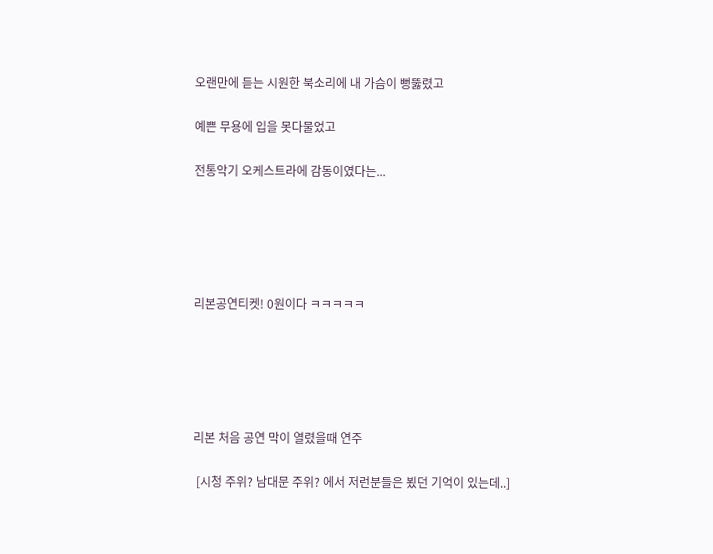오랜만에 듣는 시원한 북소리에 내 가슴이 뻥뚫렸고

예쁜 무용에 입을 못다물었고

전통악기 오케스트라에 감동이였다는...





리본공연티켓! 0원이다 ㅋㅋㅋㅋㅋ





리본 처음 공연 막이 열렸을때 연주

 [시청 주위? 남대문 주위? 에서 저런분들은 뵜던 기억이 있는데..]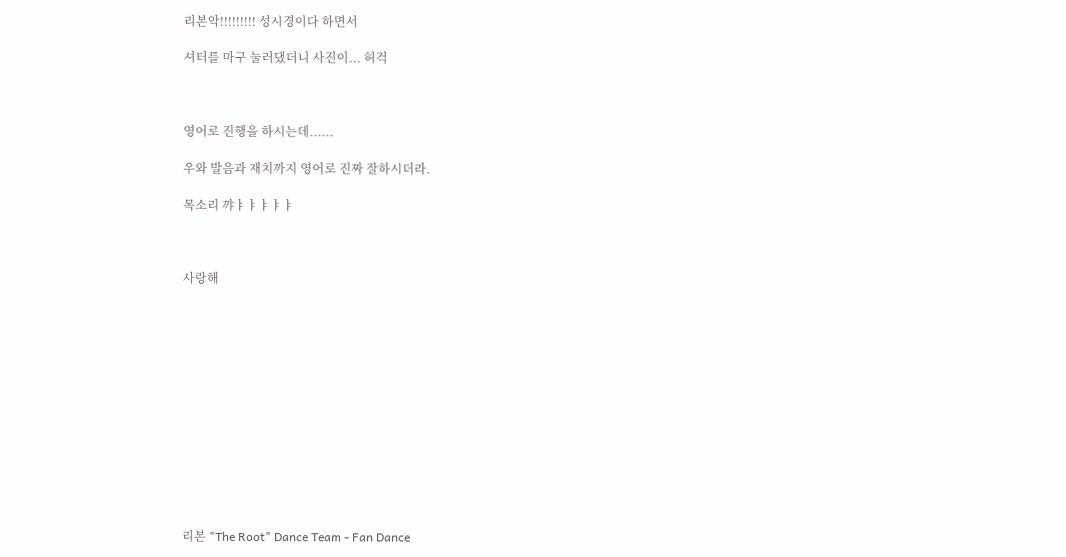리본악!!!!!!!!! 성시경이다 하면서

셔터를 마구 눌러댔더니 사진이... 허걱



영어로 진행을 하시는데......

우와 발음과 재치까지 영어로 진짜 잘하시더라.

목소리 꺄ㅑㅑㅑㅑㅑ



사랑해













리본 "The Root" Dance Team - Fan Dance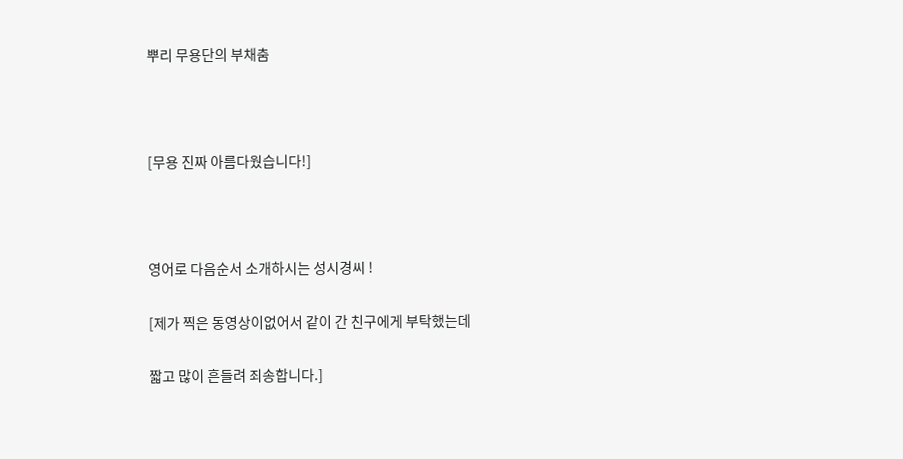뿌리 무용단의 부채춤



[무용 진짜 아름다웠습니다!]



영어로 다음순서 소개하시는 성시경씨 !

[제가 찍은 동영상이없어서 같이 간 친구에게 부탁했는데

짧고 많이 흔들려 죄송합니다.]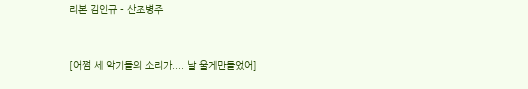리본 김인규 - 산조병주



[어쩜 세 악기들의 소리가.... 날 울게만들었어]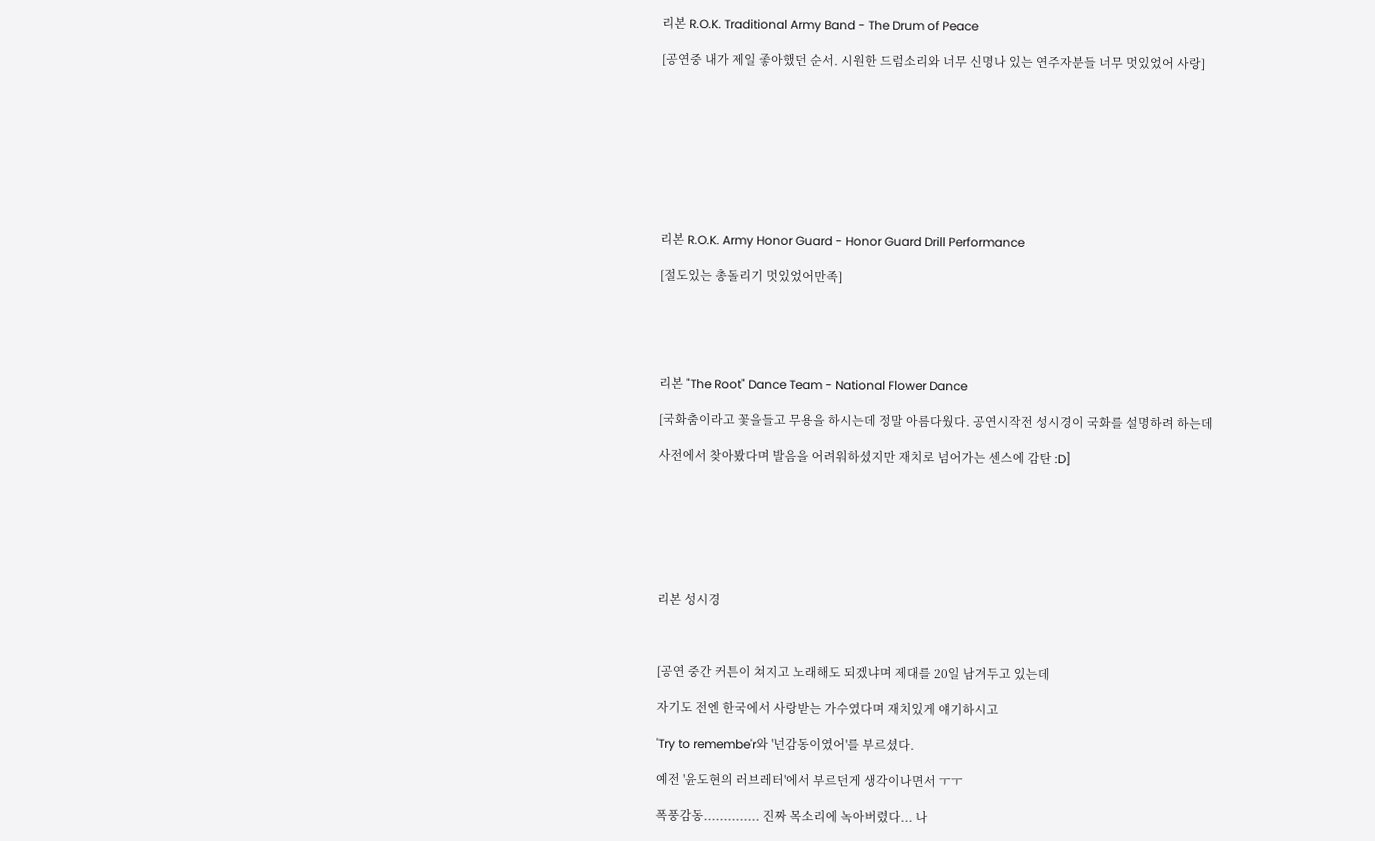리본 R.O.K. Traditional Army Band - The Drum of Peace

[공연중 내가 제일 좋아했던 순서. 시원한 드럼소리와 너무 신명나 있는 연주자분들 너무 멋있었어 사랑]









리본 R.O.K. Army Honor Guard - Honor Guard Drill Performance

[절도있는 총돌리기 멋있었어만족]





리본 "The Root" Dance Team - National Flower Dance

[국화춤이라고 꽃을들고 무용을 하시는데 정말 아름다웠다. 공연시작전 성시경이 국화를 설명하려 하는데

사전에서 찾아봤다며 발음을 어려워하셨지만 재치로 넘어가는 센스에 감탄 :D]







리본 성시경



[공연 중간 커튼이 쳐지고 노래해도 되겠냐며 제대를 20일 남겨두고 있는데

자기도 전엔 한국에서 사랑받는 가수였다며 재치있게 얘기하시고

'Try to remembe'r와 '넌감동이였어'를 부르셨다.

예전 '윤도현의 러브레터'에서 부르던게 생각이나면서 ㅜㅜ

폭풍감동.............. 진짜 목소리에 녹아버렸다... 나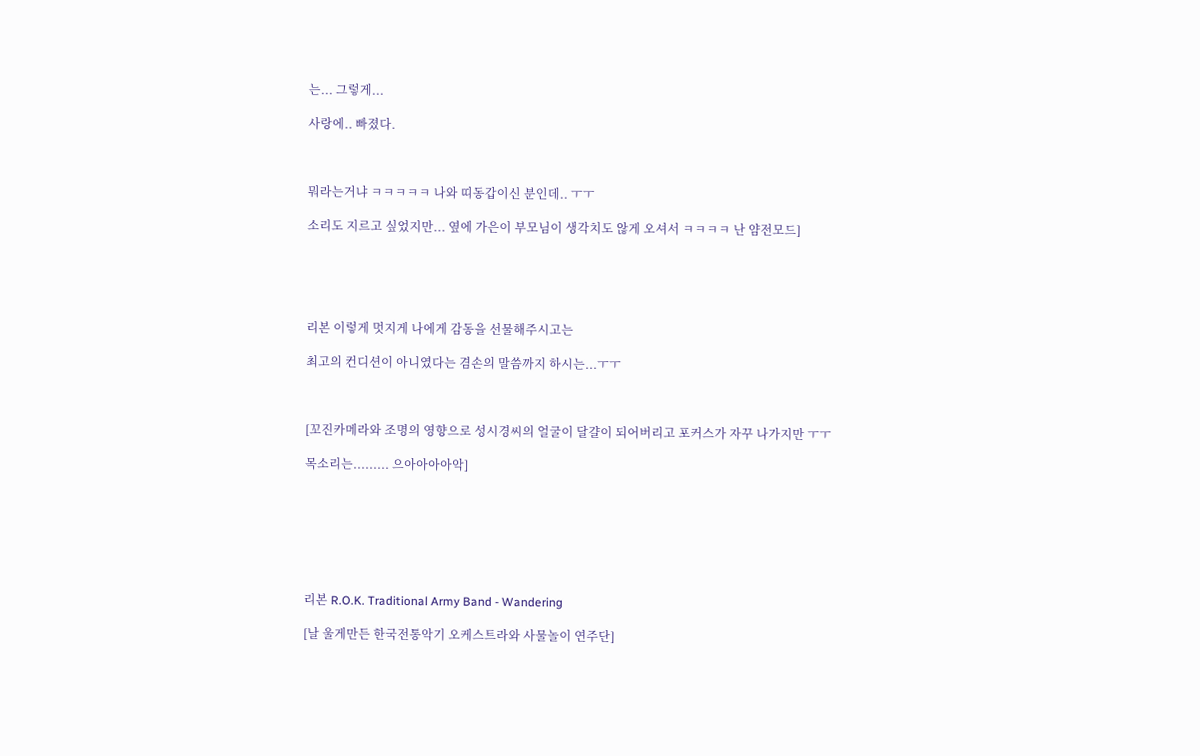는... 그렇게...

사랑에.. 빠졌다.



뭐라는거냐 ㅋㅋㅋㅋㅋ 나와 띠동갑이신 분인데.. ㅜㅜ

소리도 지르고 싶었지만... 옆에 가은이 부모님이 생각치도 않게 오셔서 ㅋㅋㅋㅋ 난 얌전모드]





리본 이렇게 멋지게 나에게 감동을 선물해주시고는

최고의 컨디션이 아니였다는 겸손의 말씀까지 하시는...ㅜㅜ



[꼬진카메라와 조명의 영향으로 성시경씨의 얼굴이 달걀이 되어버리고 포커스가 자꾸 나가지만 ㅜㅜ

목소리는......... 으아아아아악]







리본 R.O.K. Traditional Army Band - Wandering

[날 울게만든 한국전통악기 오케스트라와 사물놀이 연주단]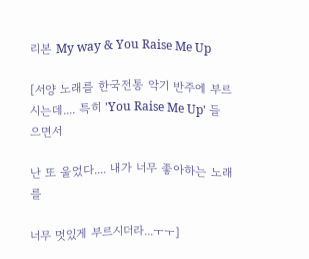리본 My way & You Raise Me Up

[서양 노래를 한국전통 악기 반주에 부르시는데.... 특히 'You Raise Me Up' 들으면서

난 또 울었다.... 내가 너무 좋아하는 노래를

너무 멋있게 부르시더라...ㅜㅜ]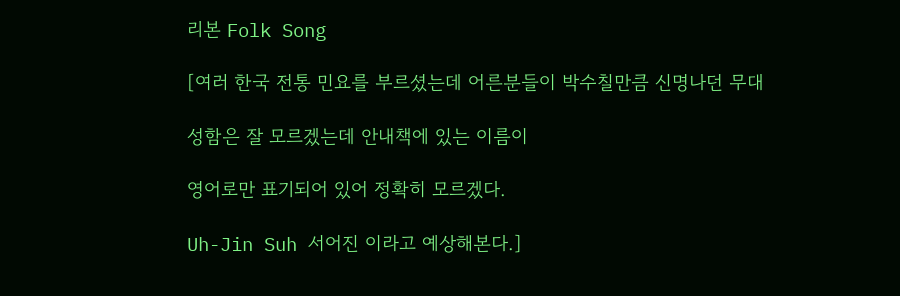리본 Folk Song

[여러 한국 전통 민요를 부르셨는데 어른분들이 박수칠만큼 신명나던 무대

성함은 잘 모르겠는데 안내책에 있는 이름이

영어로만 표기되어 있어 정확히 모르겠다.

Uh-Jin Suh 서어진 이라고 예상해본다.]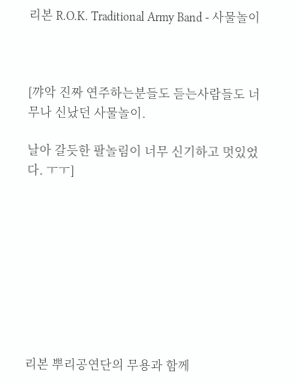리본 R.O.K. Traditional Army Band - 사물놀이



[꺄악 진짜 연주하는분들도 듣는사람들도 너무나 신났던 사물놀이.

날아 갈듯한 팔놀림이 너무 신기하고 멋있었다. ㅜㅜ]









리본 뿌리공연단의 무용과 함께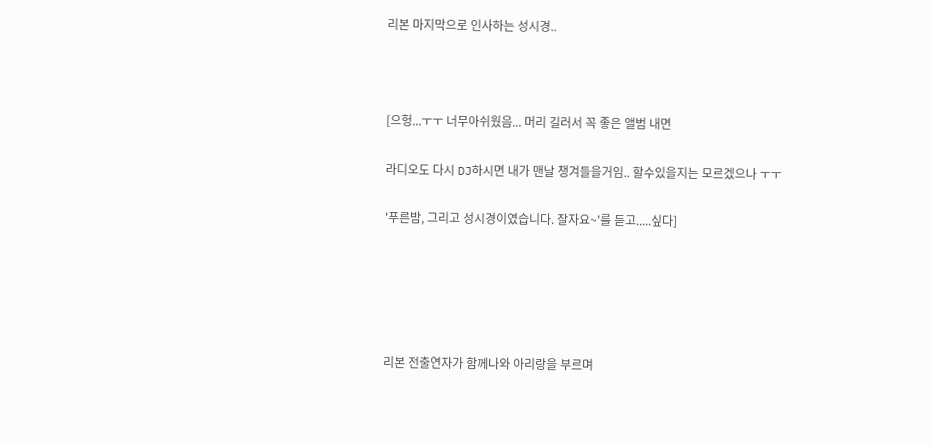리본 마지막으로 인사하는 성시경..



[으헝...ㅜㅜ 너무아쉬웠음... 머리 길러서 꼭 좋은 앨범 내면

라디오도 다시 DJ하시면 내가 맨날 챙겨들을거임.. 할수있을지는 모르겠으나 ㅜㅜ

'푸른밤, 그리고 성시경이였습니다. 잘자요~'를 듣고.....싶다]





리본 전출연자가 함께나와 아리랑을 부르며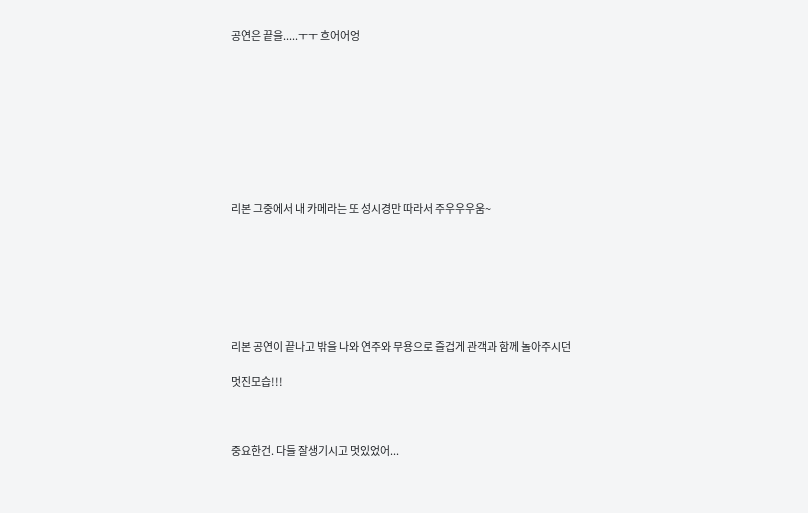공연은 끝을.....ㅜㅜ 흐어어엉









리본 그중에서 내 카메라는 또 성시경만 따라서 주우우우움~







리본 공연이 끝나고 밖을 나와 연주와 무용으로 즐겁게 관객과 함께 놀아주시던

멋진모습!!!



중요한건. 다들 잘생기시고 멋있었어...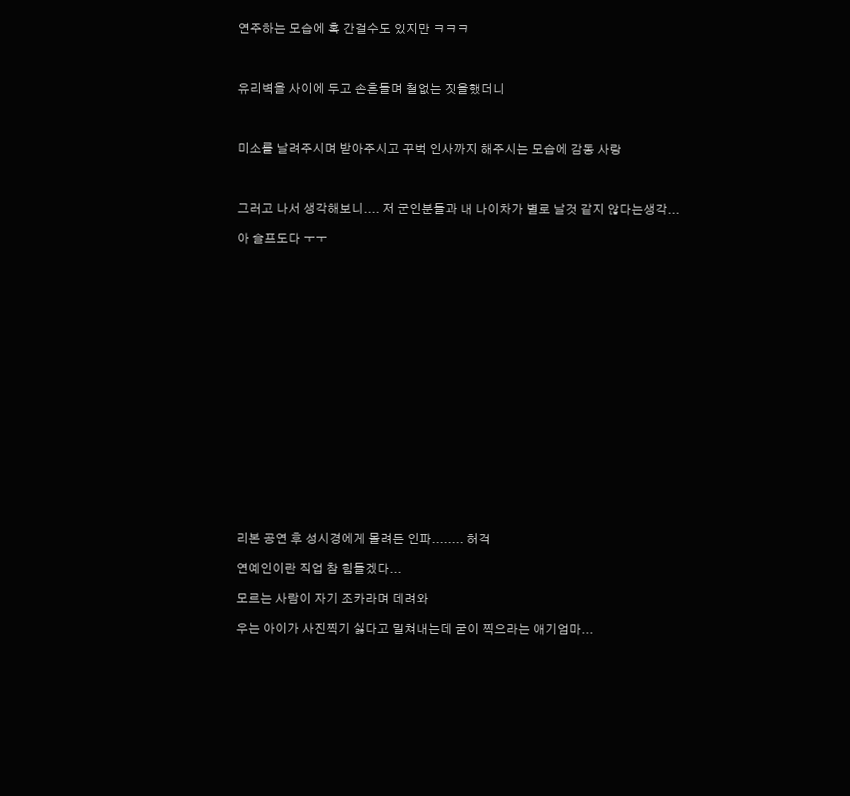연주하는 모습에 혹 간걸수도 있지만 ㅋㅋㅋ



유리벽을 사이에 두고 손흔들며 철없는 짓을했더니



미소를 날려주시며 받아주시고 꾸벅 인사까지 해주시는 모습에 감동 사랑



그러고 나서 생각해보니.... 저 군인분들과 내 나이차가 별로 날것 같지 않다는생각...

아 슬프도다 ㅜㅜ



















리본 공연 후 성시경에게 몰려든 인파........ 허걱

연예인이란 직업 참 힘들겠다...

모르는 사람이 자기 조카라며 데려와

우는 아이가 사진찍기 싫다고 밀쳐내는데 굳이 찍으라는 애기엄마...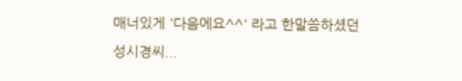매너있게 '다음에요^^' 라고 한말씀하셨던 성시경씨...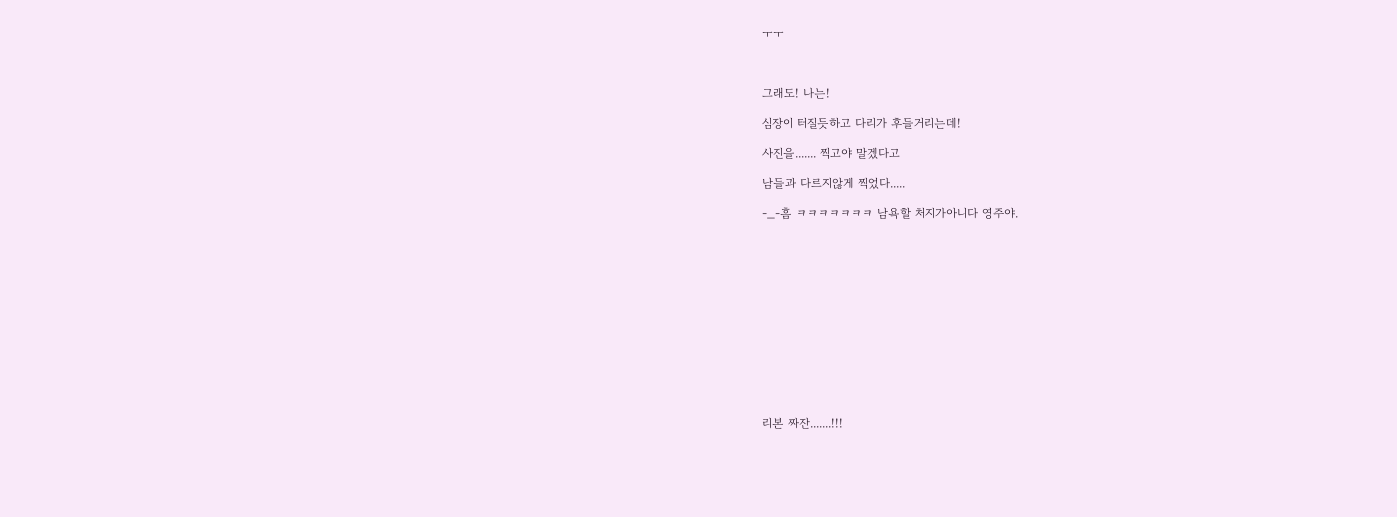ㅜㅜ



그래도! 나는!

심장이 터질듯하고 다리가 후들거리는데!

사진을....... 찍고야 말겠다고

남들과 다르지않게 찍었다.....

-_-흠 ㅋㅋㅋㅋㅋㅋㅋ 남욕할 처지가아니다 영주야.













리본 짜잔.......!!!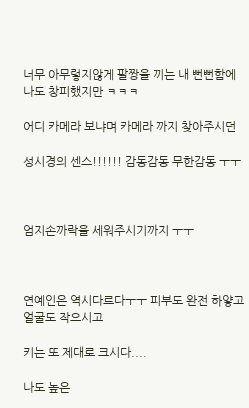너무 아무렇지않게 팔짱을 끼는 내 뻔뻔함에 나도 창피했지만 ㅋㅋㅋ

어디 카메라 보냐며 카메라 까지 찾아주시던

성시경의 센스!!!!!! 감동감동 무한감동 ㅜㅜ



엄지손까락을 세워주시기까지 ㅜㅜ



연예인은 역시다르다ㅜㅜ 피부도 완전 하얗고 얼굴도 작으시고

키는 또 제대로 크시다....

나도 높은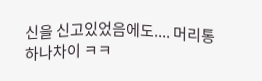신을 신고있었음에도.... 머리통 하나차이 ㅋㅋ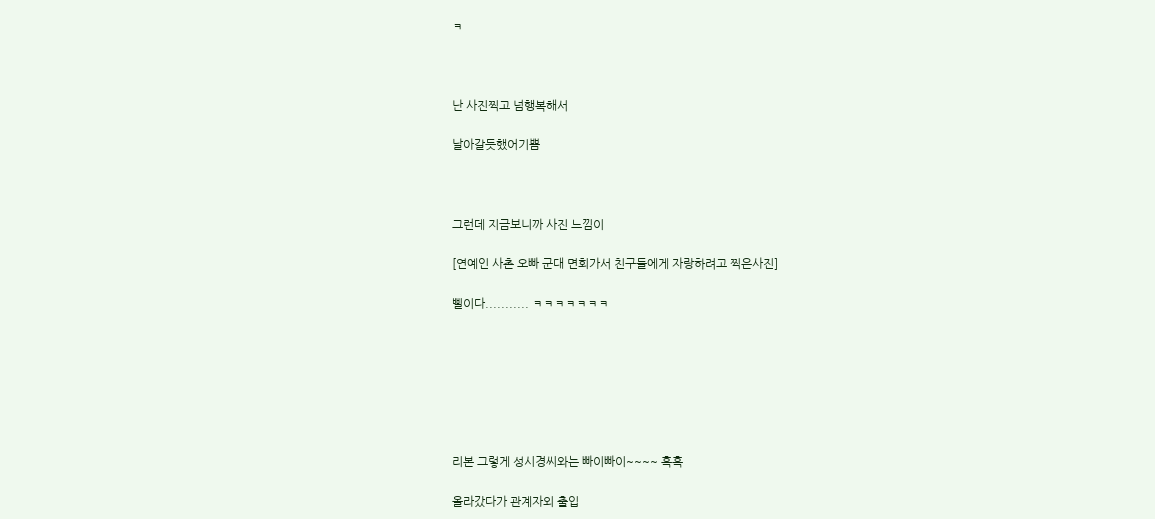ㅋ



난 사진찍고 넘행복해서

날아갈듯했어기쁨



그런데 지금보니까 사진 느낌이

[연예인 사촌 오빠 군대 면회가서 친구들에게 자랑하려고 찍은사진]

삘이다........... ㅋㅋㅋㅋㅋㅋㅋ







리본 그렇게 성시경씨와는 빠이빠이~~~~ 흑흑

올라갔다가 관계자외 출입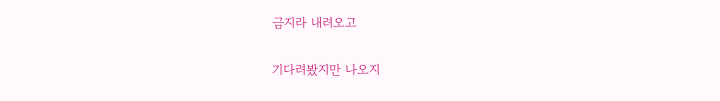금지라 내려오고

기다려봤지만 나오지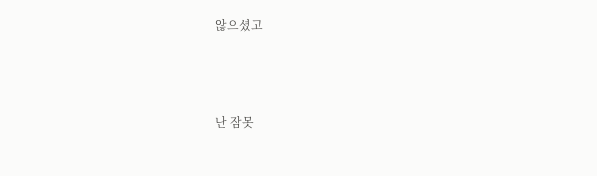않으셨고



난 잠못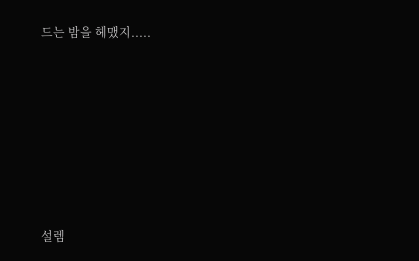드는 밤을 헤맸지.....







설렘